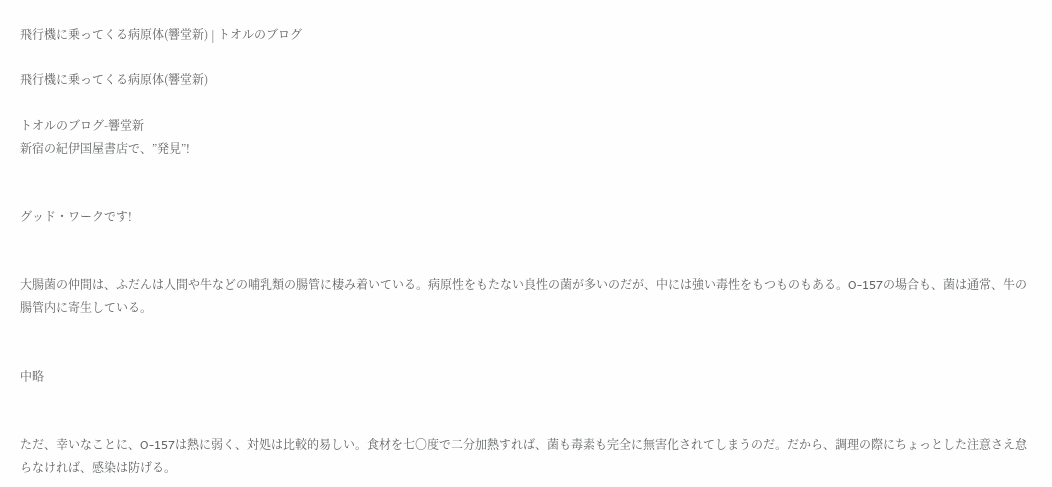飛行機に乗ってくる病原体(響堂新) | トオルのブログ

飛行機に乗ってくる病原体(響堂新)

トオルのブログ-響堂新
新宿の紀伊国屋書店で、”発見”!


グッド・ワークです!


大腸菌の仲間は、ふだんは人間や牛などの哺乳類の腸管に棲み着いている。病原性をもたない良性の菌が多いのだが、中には強い毒性をもつものもある。O-157の場合も、菌は通常、牛の腸管内に寄生している。


中略


ただ、幸いなことに、O-157は熱に弱く、対処は比較的易しい。食材を七〇度で二分加熱すれば、菌も毒素も完全に無害化されてしまうのだ。だから、調理の際にちょっとした注意さえ怠らなければ、感染は防げる。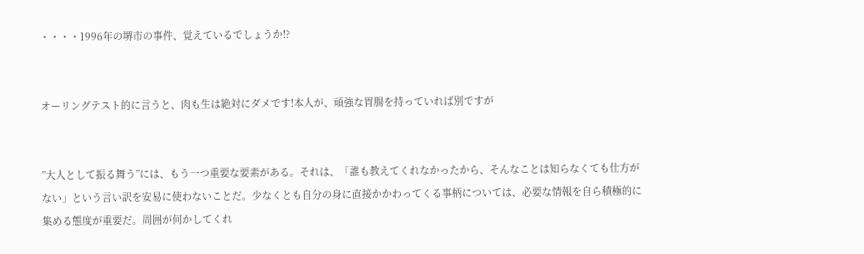・・・・1996年の堺市の事件、覚えているでしょうか!?


オーリングテスト的に言うと、肉も生は絶対にダメです!本人が、頑強な胃腸を持っていれば別ですが


”大人として振る舞う”には、もう一つ重要な要素がある。それは、「誰も教えてくれなかったから、そんなことは知らなくても仕方がない」という言い訳を安易に使わないことだ。少なくとも自分の身に直接かかわってくる事柄については、必要な情報を自ら積極的に集める態度が重要だ。周囲が何かしてくれ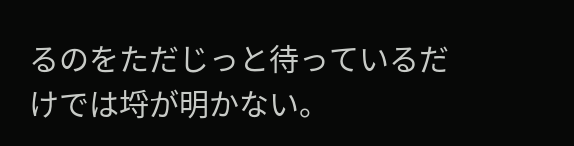るのをただじっと待っているだけでは埒が明かない。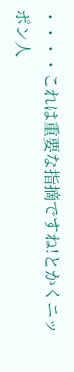・・・・これは重要な指摘ですね!とかくニッポン人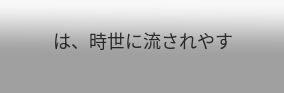は、時世に流されやす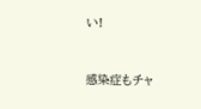い!


感染症もチャ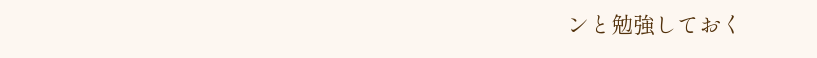ンと勉強しておく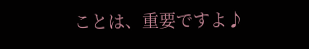ことは、重要ですよ♪